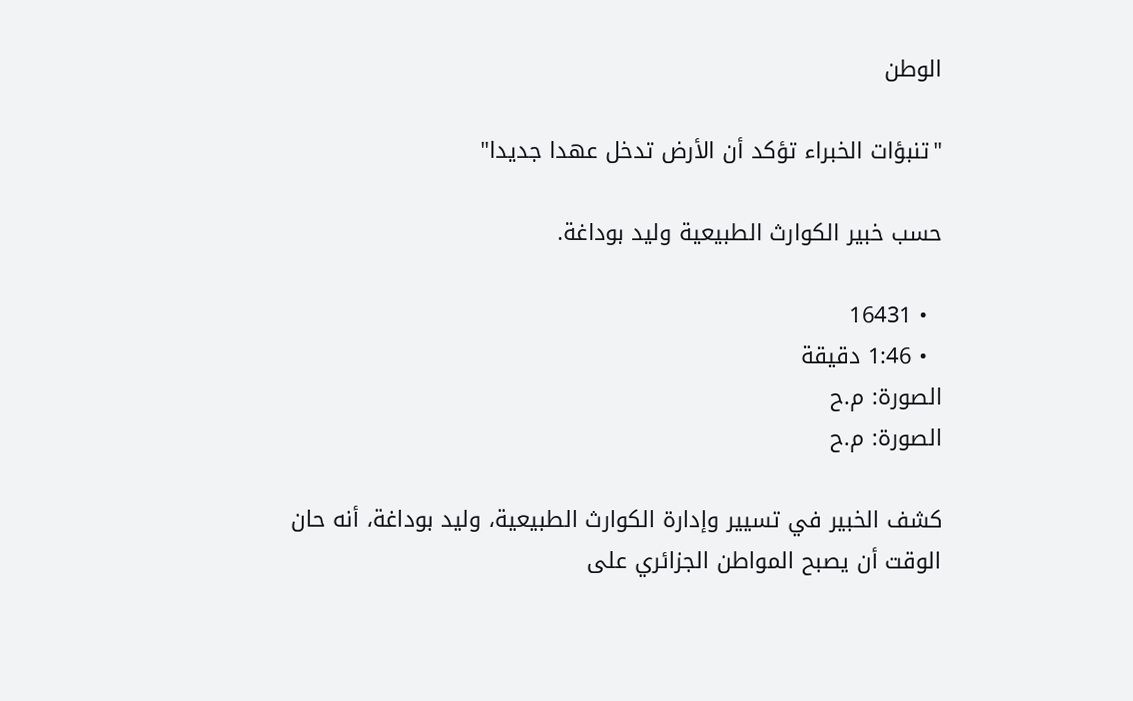الوطن

"تنبؤات الخبراء تؤكد أن الأرض تدخل عهدا جديدا"

حسب خبير الكوارث الطبيعية وليد بوداغة.

  • 16431
  • 1:46 دقيقة
الصورة: م.ح
الصورة: م.ح

كشف الخبير في تسيير وإدارة الكوارث الطبيعية، وليد بوداغة، أنه حان الوقت أن يصبح المواطن الجزائري على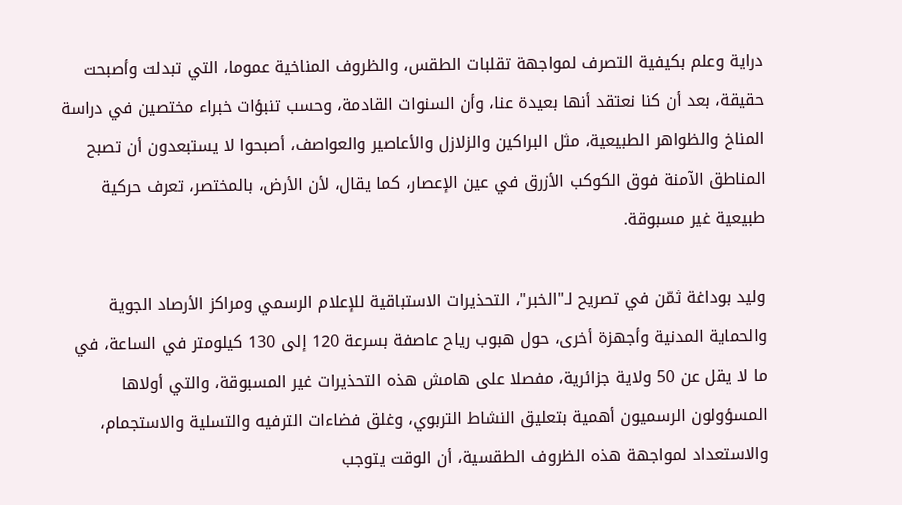دراية وعلم بكيفية التصرف لمواجهة تقلبات الطقس، والظروف المناخية عموما، التي تبدلت وأصبحت حقيقة، بعد أن كنا نعتقد أنها بعيدة عنا، وأن السنوات القادمة، وحسب تنبؤات خبراء مختصين في دراسة المناخ والظواهر الطبيعية، مثل البراكين والزلازل والأعاصير والعواصف، أصبحوا لا يستبعدون أن تصبح المناطق الآمنة فوق الكوكب الأزرق في عين الإعصار، كما يقال، لأن الأرض، بالمختصر، تعرف حركية طبيعية غير مسبوقة.

وليد بوداغة ثمّن في تصريح لـ"الخبر"، التحذيرات الاستباقية للإعلام الرسمي ومراكز الأرصاد الجوية والحماية المدنية وأجهزة أخرى، حول هبوب رياح عاصفة بسرعة 120 إلى 130 كيلومتر في الساعة، في ما لا يقل عن 50 ولاية جزائرية، مفصلا على هامش هذه التحذيرات غير المسبوقة، والتي أولاها المسؤولون الرسميون أهمية بتعليق النشاط التربوي، وغلق فضاءات الترفيه والتسلية والاستجمام، والاستعداد لمواجهة هذه الظروف الطقسية، أن الوقت يتوجب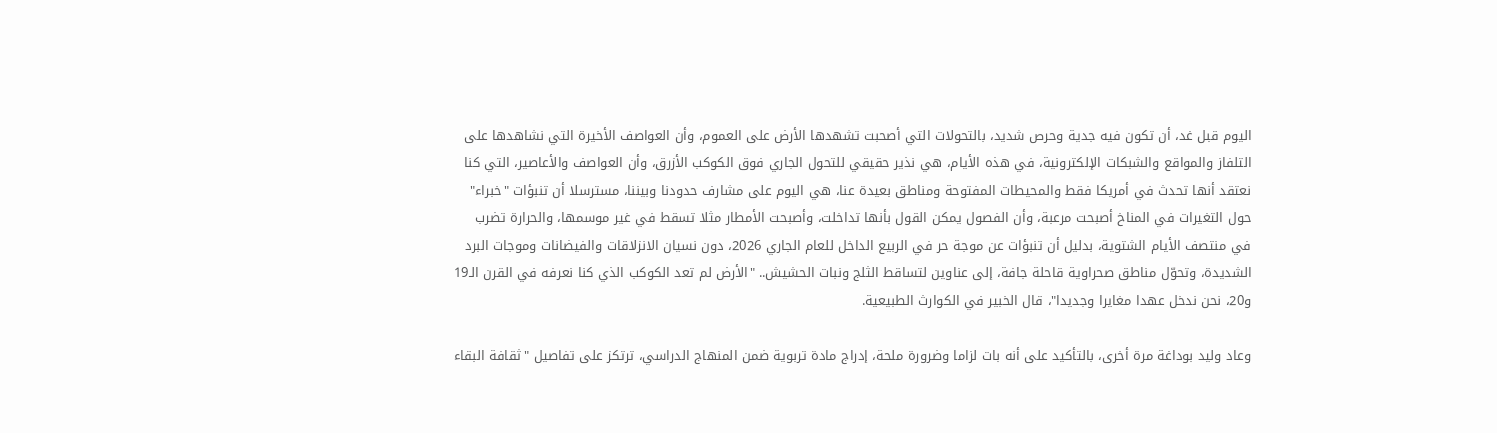اليوم قبل غد، أن تكون فيه جدية وحرص شديد، بالتحولات التي أصحبت تشهدها الأرض على العموم، وأن العواصف الأخيرة التي نشاهدها على التلفاز والمواقع والشبكات الإلكترونية، في هذه الأيام، هي نذير حقيقي للتحول الجاري فوق الكوكب الأزرق، وأن العواصف والأعاصير، التي كنا نعتقد أنها تحدث في أمريكا فقط والمحيطات المفتوحة ومناطق بعيدة عنا، هي اليوم على مشارف حدودنا وبيننا، مسترسلا أن تنبؤات "خبراء" حول التغيرات في المناخ أصبحت مرعبة، وأن الفصول يمكن القول بأنها تداخلت، وأصبحت الأمطار مثلا تسقط في غير موسمها، والحرارة تضرب في منتصف الأيام الشتوية، بدليل أن تنبؤات عن موجة حر في الربيع الداخل للعام الجاري 2026، دون نسيان الانزلاقات والفيضانات وموجات البرد الشديدة، وتحوّل مناطق صحراوية قاحلة جافة، إلى عناوين لتساقط الثلج ونبات الحشيش.. "الأرض لم تعد الكوكب الذي كنا نعرفه في القرن الـ19 و20، نحن ندخل عهدا مغايرا وجديدا"، قال الخبير في الكوارث الطبيعية.

وعاد وليد بوداغة مرة أخرى، بالتأكيد على أنه بات لزاما وضرورة ملحة، إدراج مادة تربوية ضمن المنهاج الدراسي، ترتكز على تفاصيل "ثقافة البقاء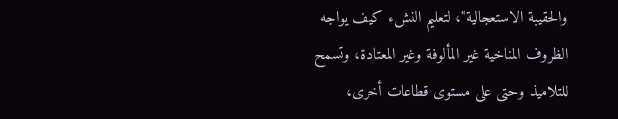والحقيبة الاستعجالية"، لتعليم النشء كيف يواجه الظروف المناخية غير المألوفة وغير المعتادة، وتسمح للتلاميذ وحتى على مستوى قطاعات أخرى،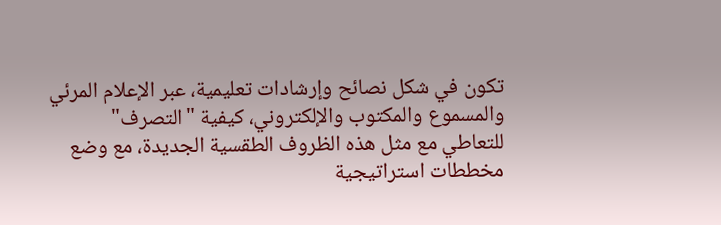تكون في شكل نصائح وإرشادات تعليمية، عبر الإعلام المرئي والمسموع والمكتوب والإلكتروني، كيفية "التصرف" للتعاطي مع مثل هذه الظروف الطقسية الجديدة، مع وضع مخططات استراتيجية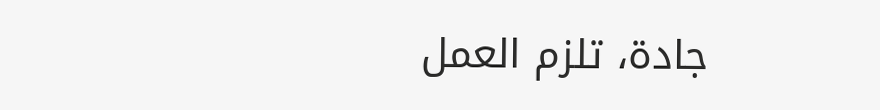جادة، تلزم العمل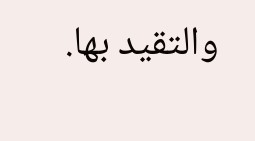والتقيد بها.